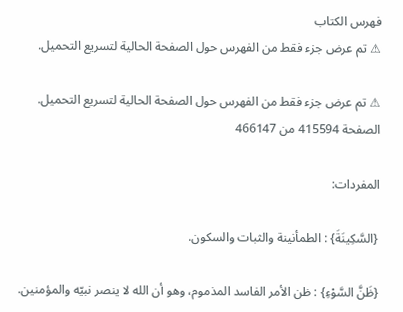فهرس الكتاب
⚠ تم عرض جزء فقط من الفهرس حول الصفحة الحالية لتسريع التحميل.

⚠ تم عرض جزء فقط من الفهرس حول الصفحة الحالية لتسريع التحميل.
الصفحة 415594 من 466147

المفردات:

{السَّكِينَةَ} : الطمأنينة والثبات والسكون.

{ظَنَّ السَّوْءِ} : ظن الأمر الفاسد المذموم، وهو أن الله لا ينصر نبيّه والمؤمنين.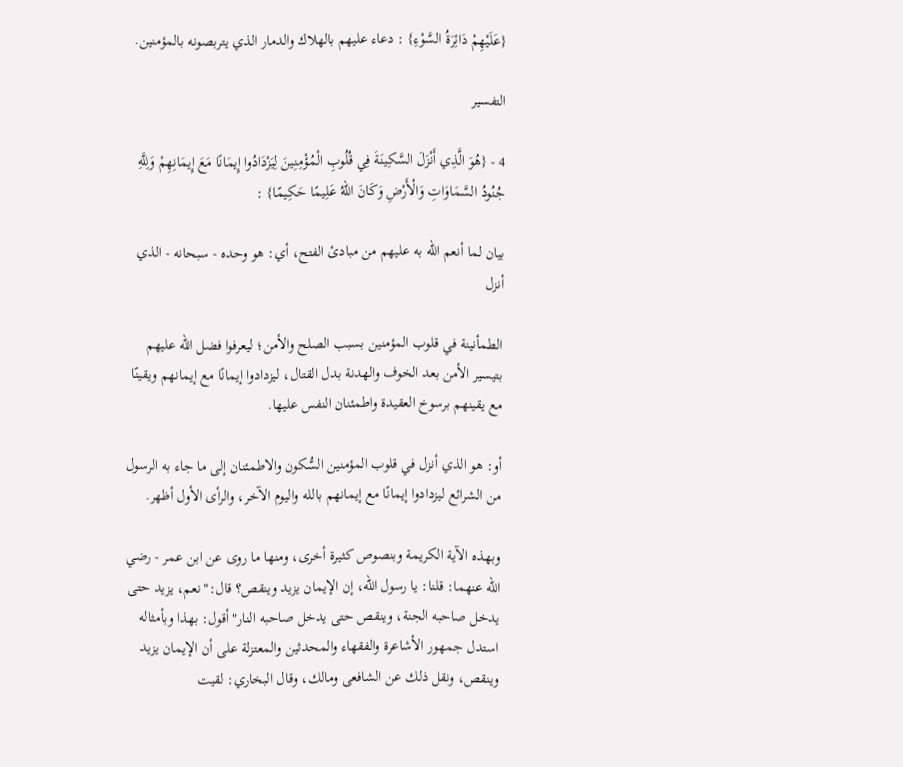{عَلَيْهِمْ دَائِرَةُ السَّوْءِ} : دعاء عليهم بالهلاك والدمار الذي يتربصونه بالمؤمنين.

التفسير

4 - {هُوَ الَّذِي أَنْزَلَ السَّكِينَةَ فِي قُلُوبِ الْمُؤْمِنِينَ لِيَزْدَادُوا إِيمَانًا مَعَ إِيمَانِهِمْ وَلِلَّهِ جُنُودُ السَّمَاوَاتِ وَالْأَرْضِ وَكَانَ اللهُ عَلِيمًا حَكِيمًا} :

بيان لما أنعم الله به عليهم من مبادئ الفتح، أي: هو وحده - سبحانه - الذي أنزل

الطمأنينة في قلوب المؤمنين بسبب الصلح والأمن؛ ليعرفوا فضل الله عليهم بتيسير الأمن بعد الخوف والهدنة بدل القتال، ليزدادوا إيمانًا مع إيمانهم ويقينًا مع يقينهم برسوخ العقيدة واطمئنان النفس عليها.

أو: هو الذي أنزل في قلوب المؤمنين السُّكون والاطمئنان إلى ما جاء به الرسول من الشرائع ليزدادوا إيمانًا مع إيمانهم بالله واليوم الآخر، والرأى الأول أظهر.

وبهذه الآية الكريمة وبنصوص كثيرة أخرى، ومنها ما روى عن ابن عمر - رضي الله عنهما: قلنا: يا رسول الله، إن الإيمان يزيد وينقص؟ قال:"نعم، يزيد حتى يدخل صاحبه الجنة، وينقص حتى يدخل صاحبه النار"أقول: بهذا وبأمثاله استدل جمهور الأشاعرة والفقهاء والمحدثين والمعتزلة على أن الإيمان يزيد وينقص، ونقل ذلك عن الشافعى ومالك، وقال البخاري: لقيت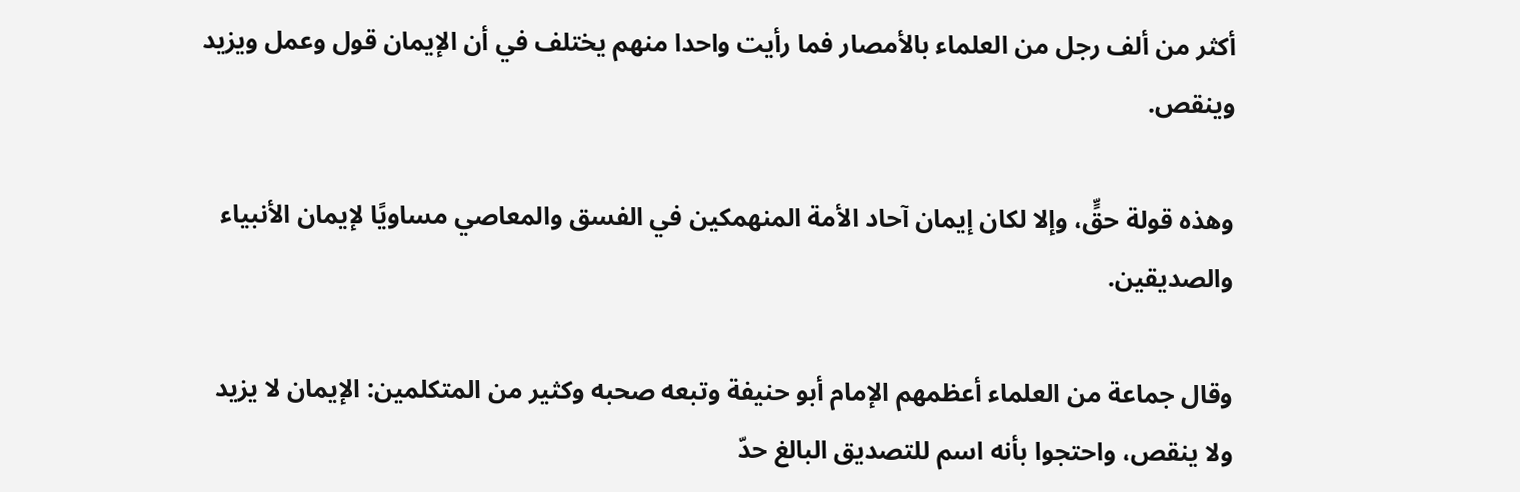أكثر من ألف رجل من العلماء بالأمصار فما رأيت واحدا منهم يختلف في أن الإيمان قول وعمل ويزيد وينقص.

وهذه قولة حقٍّ، وإلا لكان إيمان آحاد الأمة المنهمكين في الفسق والمعاصي مساويًا لإيمان الأنبياء والصديقين.

وقال جماعة من العلماء أعظمهم الإمام أبو حنيفة وتبعه صحبه وكثير من المتكلمين: الإيمان لا يزيد ولا ينقص، واحتجوا بأنه اسم للتصديق البالغ حدّ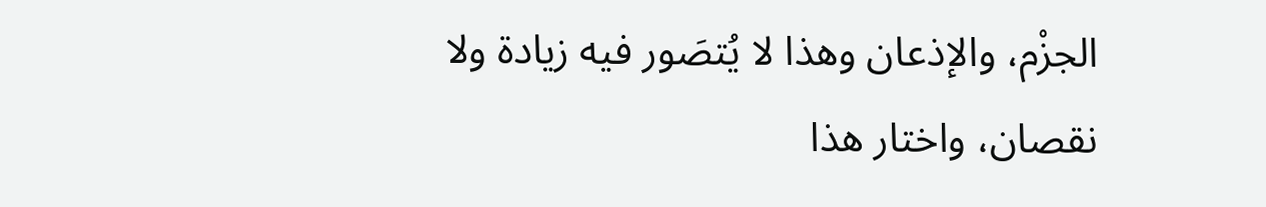الجزْم، والإذعان وهذا لا يُتصَور فيه زيادة ولا نقصان، واختار هذا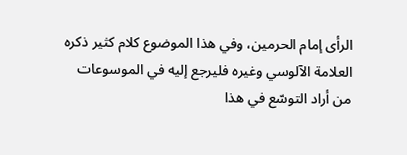الرأى إمام الحرمين، وفي هذا الموضوع كلام كثير ذكره العلامة الآلوسي وغيره فليرجع إليه في الموسوعات من أراد التوسّع في هذا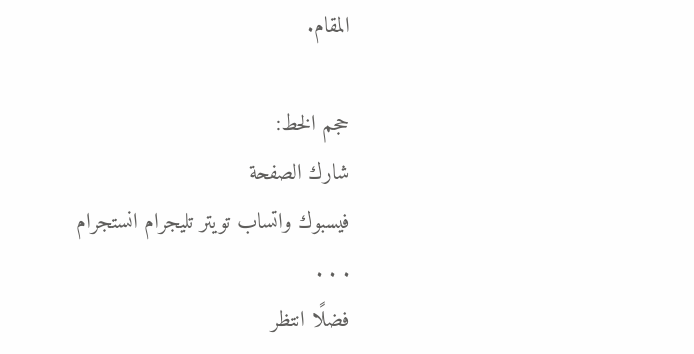المقام.

حجم الخط:
شارك الصفحة
فيسبوك واتساب تويتر تليجرام انستجرام
. . .
فضلًا انتظر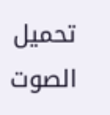تحميل الصوت